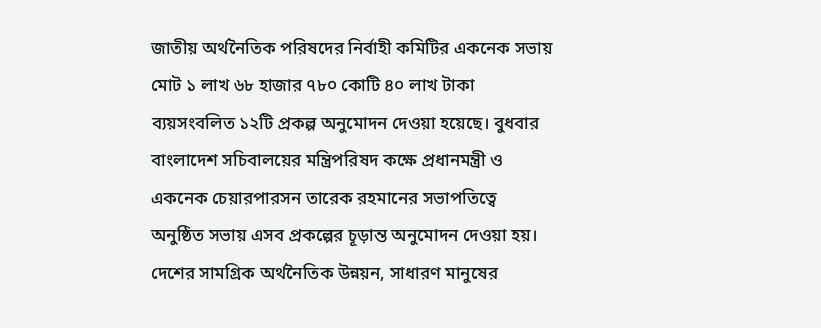জাতীয় অর্থনৈতিক পরিষদের নির্বাহী কমিটির একনেক সভায় মোট ১ লাখ ৬৮ হাজার ৭৮০ কোটি ৪০ লাখ টাকা ব্যয়সংবলিত ১২টি প্রকল্প অনুমোদন দেওয়া হয়েছে। বুধবার বাংলাদেশ সচিবালয়ের মন্ত্রিপরিষদ কক্ষে প্রধানমন্ত্রী ও একনেক চেয়ারপারসন তারেক রহমানের সভাপতিত্বে অনুষ্ঠিত সভায় এসব প্রকল্পের চূড়ান্ত অনুমোদন দেওয়া হয়। দেশের সামগ্রিক অর্থনৈতিক উন্নয়ন, সাধারণ মানুষের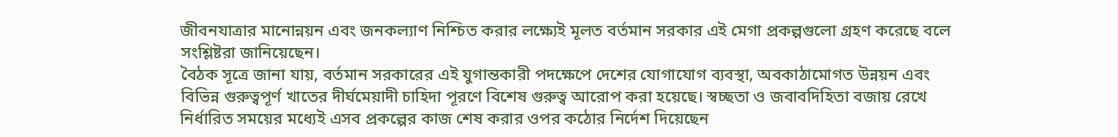জীবনযাত্রার মানোন্নয়ন এবং জনকল্যাণ নিশ্চিত করার লক্ষ্যেই মূলত বর্তমান সরকার এই মেগা প্রকল্পগুলো গ্রহণ করেছে বলে সংশ্লিষ্টরা জানিয়েছেন।
বৈঠক সূত্রে জানা যায়, বর্তমান সরকারের এই যুগান্তকারী পদক্ষেপে দেশের যোগাযোগ ব্যবস্থা, অবকাঠামোগত উন্নয়ন এবং বিভিন্ন গুরুত্বপূর্ণ খাতের দীর্ঘমেয়াদী চাহিদা পূরণে বিশেষ গুরুত্ব আরোপ করা হয়েছে। স্বচ্ছতা ও জবাবদিহিতা বজায় রেখে নির্ধারিত সময়ের মধ্যেই এসব প্রকল্পের কাজ শেষ করার ওপর কঠোর নির্দেশ দিয়েছেন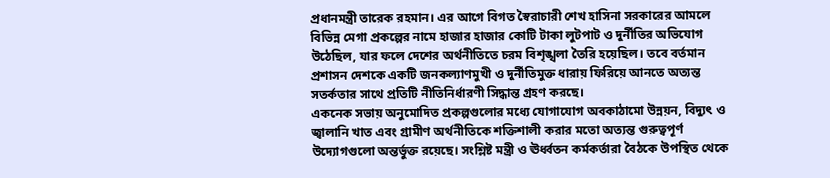প্রধানমন্ত্রী তারেক রহমান। এর আগে বিগত স্বৈরাচারী শেখ হাসিনা সরকারের আমলে বিভিন্ন মেগা প্রকল্পের নামে হাজার হাজার কোটি টাকা লুটপাট ও দুর্নীতির অভিযোগ উঠেছিল, যার ফলে দেশের অর্থনীতিতে চরম বিশৃঙ্খলা তৈরি হয়েছিল। তবে বর্তমান প্রশাসন দেশকে একটি জনকল্যাণমুখী ও দুর্নীতিমুক্ত ধারায় ফিরিয়ে আনতে অত্যন্ত সতর্কতার সাথে প্রতিটি নীতিনির্ধারণী সিদ্ধান্ত গ্রহণ করছে।
একনেক সভায় অনুমোদিত প্রকল্পগুলোর মধ্যে যোগাযোগ অবকাঠামো উন্নয়ন, বিদ্যুৎ ও জ্বালানি খাত এবং গ্রামীণ অর্থনীতিকে শক্তিশালী করার মতো অত্যন্ত গুরুত্বপূর্ণ উদ্যোগগুলো অন্তর্ভুক্ত রয়েছে। সংশ্লিষ্ট মন্ত্রী ও ঊর্ধ্বতন কর্মকর্তারা বৈঠকে উপস্থিত থেকে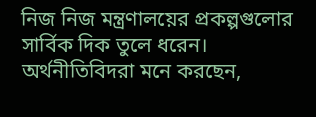নিজ নিজ মন্ত্রণালয়ের প্রকল্পগুলোর সার্বিক দিক তুলে ধরেন। অর্থনীতিবিদরা মনে করছেন,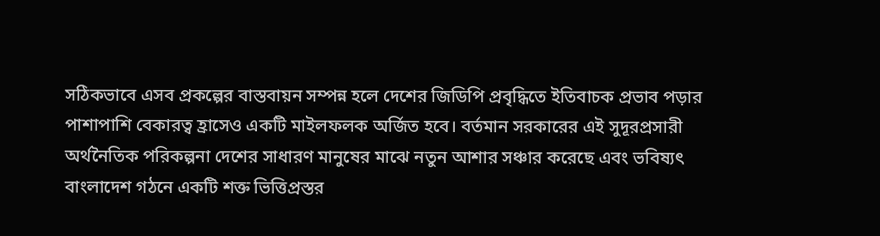সঠিকভাবে এসব প্রকল্পের বাস্তবায়ন সম্পন্ন হলে দেশের জিডিপি প্রবৃদ্ধিতে ইতিবাচক প্রভাব পড়ার পাশাপাশি বেকারত্ব হ্রাসেও একটি মাইলফলক অর্জিত হবে। বর্তমান সরকারের এই সুদূরপ্রসারী অর্থনৈতিক পরিকল্পনা দেশের সাধারণ মানুষের মাঝে নতুন আশার সঞ্চার করেছে এবং ভবিষ্যৎ বাংলাদেশ গঠনে একটি শক্ত ভিত্তিপ্রস্তর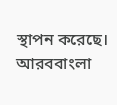স্থাপন করেছে।
আরববাংলা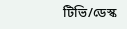টিভি/ডেস্ক